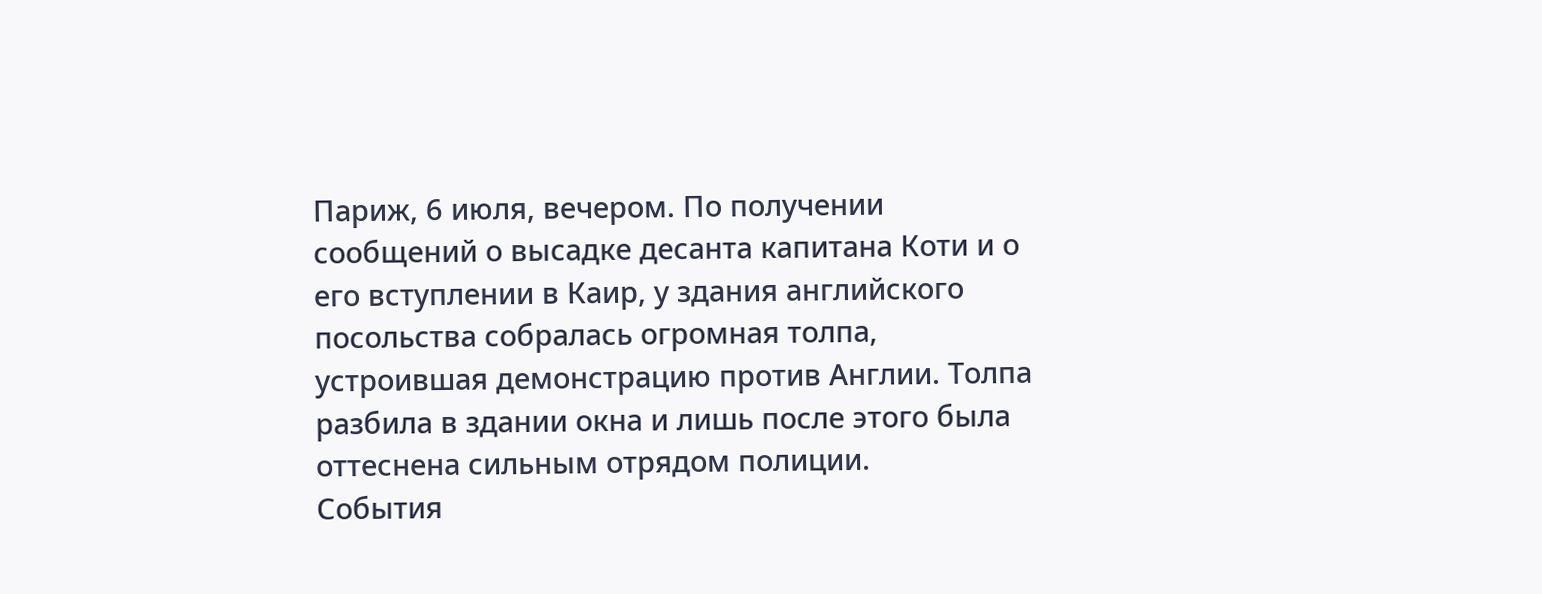Париж, 6 июля, вечером. По получении сообщений о высадке десанта капитана Коти и о его вступлении в Каир, у здания английского посольства собралась огромная толпа, устроившая демонстрацию против Англии. Толпа разбила в здании окна и лишь после этого была оттеснена сильным отрядом полиции.
События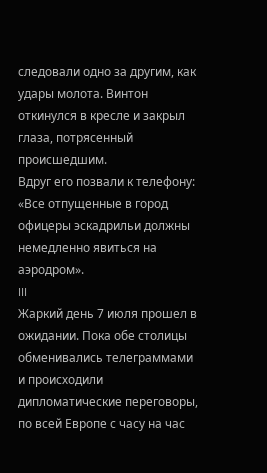следовали одно за другим, как удары молота. Винтон откинулся в кресле и закрыл глаза, потрясенный происшедшим.
Вдруг его позвали к телефону: «Все отпущенные в город офицеры эскадрильи должны немедленно явиться на аэродром».
III
Жаркий день 7 июля прошел в ожидании. Пока обе столицы обменивались телеграммами и происходили дипломатические переговоры, по всей Европе с часу на час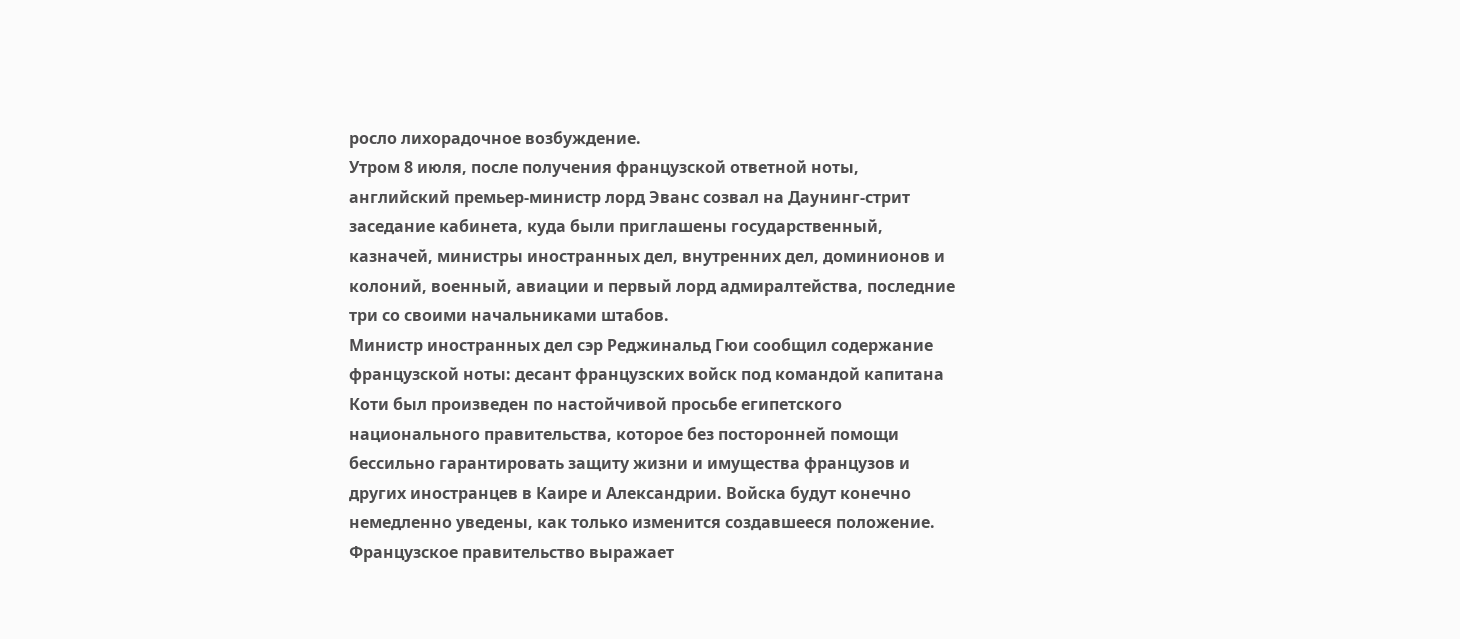росло лихорадочное возбуждение.
Утром 8 июля, после получения французской ответной ноты, английский премьер-министр лорд Эванс созвал на Даунинг-стрит заседание кабинета, куда были приглашены государственный, казначей, министры иностранных дел, внутренних дел, доминионов и колоний, военный, авиации и первый лорд адмиралтейства, последние три со своими начальниками штабов.
Министр иностранных дел сэр Реджинальд Гюи сообщил содержание французской ноты: десант французских войск под командой капитана Коти был произведен по настойчивой просьбе египетского национального правительства, которое без посторонней помощи бессильно гарантировать защиту жизни и имущества французов и других иностранцев в Каире и Александрии. Войска будут конечно немедленно уведены, как только изменится создавшееся положение. Французское правительство выражает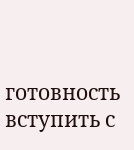готовность вступить с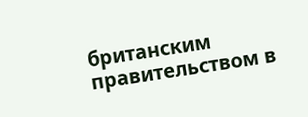британским правительством в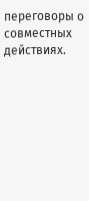переговоры о совместных действиях.